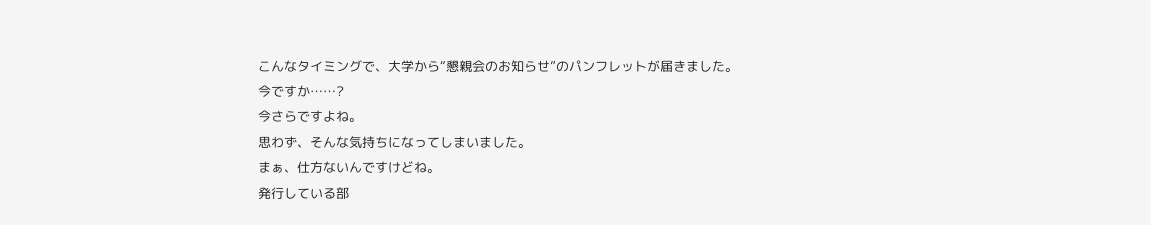こんなタイミングで、大学から“懇親会のお知らせ”のパンフレットが届きました。
今ですか……?
今さらですよね。
思わず、そんな気持ちになってしまいました。
まぁ、仕方ないんですけどね。
発行している部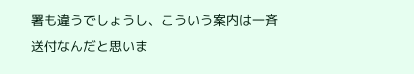署も違うでしょうし、こういう案内は一斉送付なんだと思いま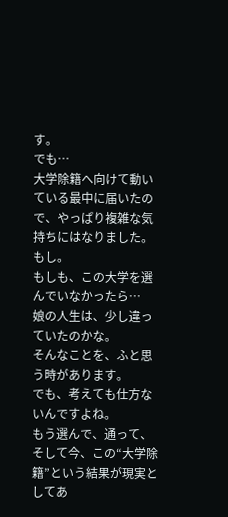す。
でも…
大学除籍へ向けて動いている最中に届いたので、やっぱり複雑な気持ちにはなりました。
もし。
もしも、この大学を選んでいなかったら…
娘の人生は、少し違っていたのかな。
そんなことを、ふと思う時があります。
でも、考えても仕方ないんですよね。
もう選んで、通って、そして今、この“大学除籍”という結果が現実としてあ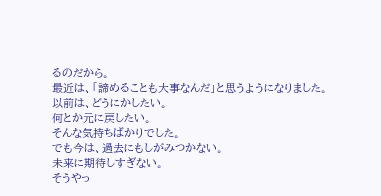るのだから。
最近は、「諦めることも大事なんだ」と思うようになりました。
以前は、どうにかしたい。
何とか元に戻したい。
そんな気持ちばかりでした。
でも今は、過去にもしがみつかない。
未来に期待しすぎない。
そうやっ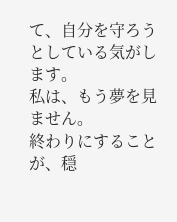て、自分を守ろうとしている気がします。
私は、もう夢を見ません。
終わりにすることが、穏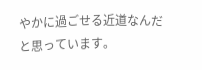やかに過ごせる近道なんだと思っています。